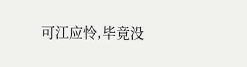可江应怜,毕竟没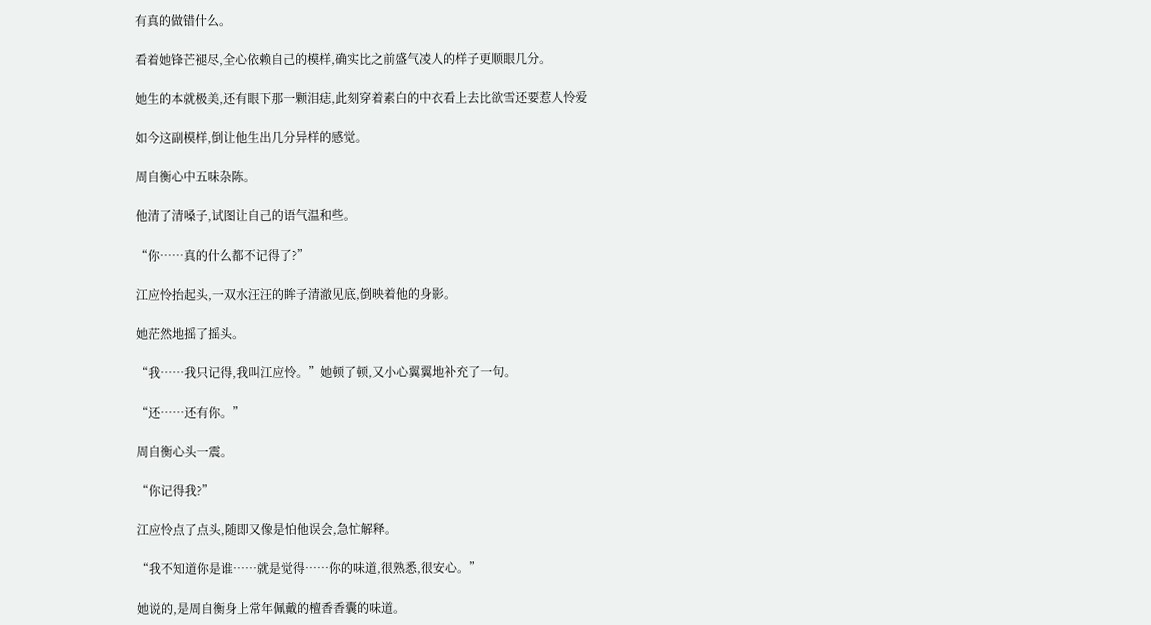有真的做错什么。

看着她锋芒褪尽,全心依赖自己的模样,确实比之前盛气凌人的样子更顺眼几分。

她生的本就极美,还有眼下那一颗泪痣,此刻穿着素白的中衣看上去比欲雪还要惹人怜爱

如今这副模样,倒让他生出几分异样的感觉。

周自衡心中五味杂陈。

他清了清嗓子,试图让自己的语气温和些。

“你……真的什么都不记得了?”

江应怜抬起头,一双水汪汪的眸子清澈见底,倒映着他的身影。

她茫然地摇了摇头。

“我……我只记得,我叫江应怜。”她顿了顿,又小心翼翼地补充了一句。

“还……还有你。”

周自衡心头一震。

“你记得我?”

江应怜点了点头,随即又像是怕他误会,急忙解释。

“我不知道你是谁……就是觉得……你的味道,很熟悉,很安心。”

她说的,是周自衡身上常年佩戴的檀香香囊的味道。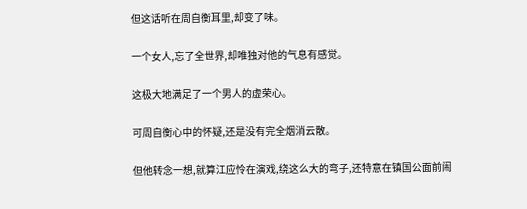但这话听在周自衡耳里,却变了味。

一个女人,忘了全世界,却唯独对他的气息有感觉。

这极大地满足了一个男人的虚荣心。

可周自衡心中的怀疑,还是没有完全烟消云散。

但他转念一想,就算江应怜在演戏,绕这么大的弯子,还特意在镇国公面前闹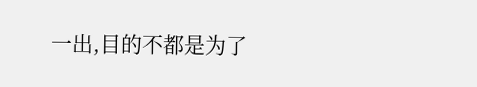一出,目的不都是为了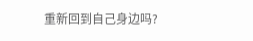重新回到自己身边吗?